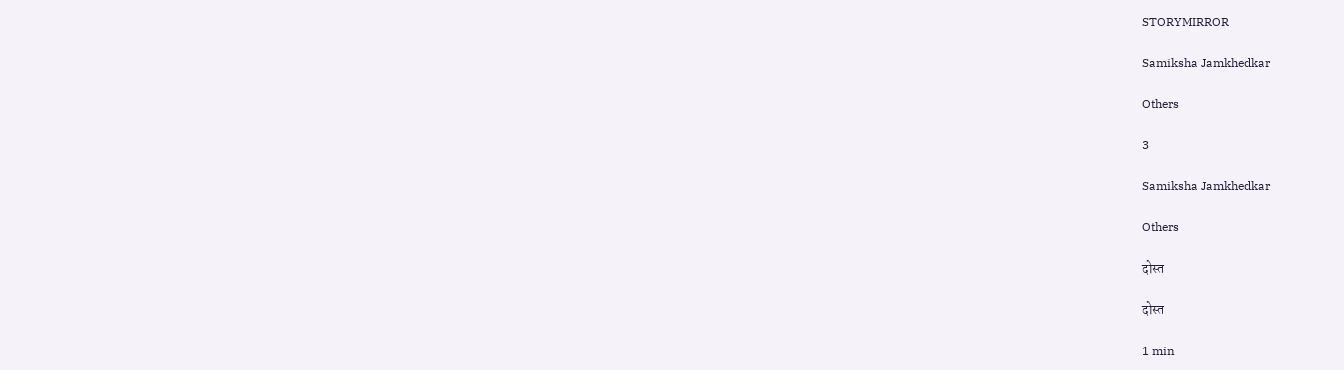STORYMIRROR

Samiksha Jamkhedkar

Others

3

Samiksha Jamkhedkar

Others

दोस्त

दोस्त

1 min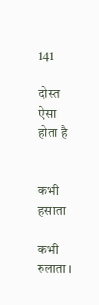141

दोस्त ऐसा होता है


कभी हसाता

कभी रुलाता ।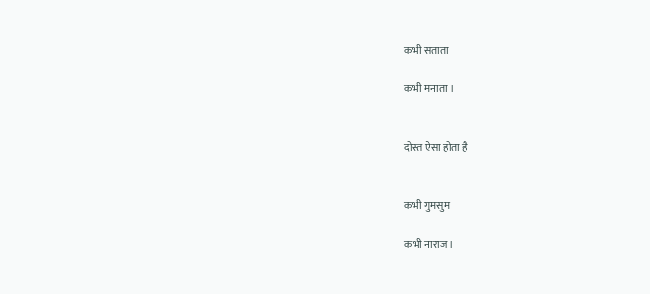कभी सताता

कभी मनाता ।


दोस्त ऐसा होता है


कभी गुमसुम

कभी नाराज।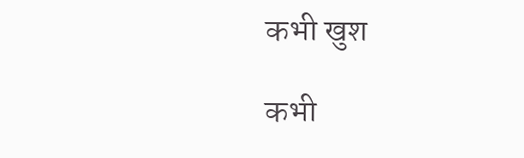कभी खुश

कभी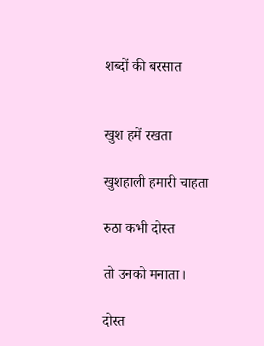शब्दों की बरसात


खुश हमें रखता

खुशहाली हमारी चाहता

रुठा कभी दोस्त

तो उनको मनाता।

दोस्त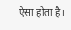ऐसा होता है।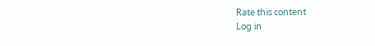Rate this content
Log in